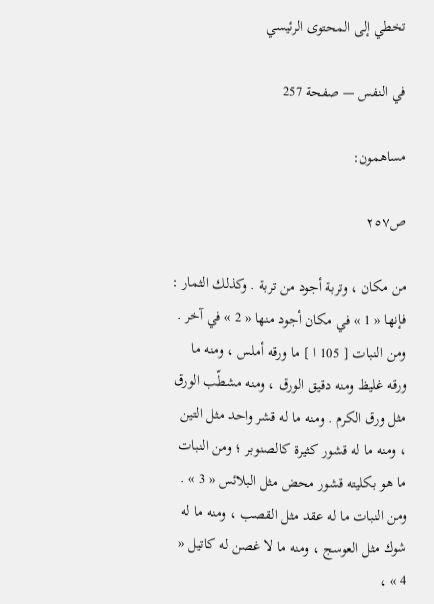تخطي إلى المحتوى الرئيسي

في النفس — صفحة 257

مساهمون:

ص٢٥٧

من مكان ، وتربة أجود من تربة . وكذلك الثمار : فإنها « 1 » في مكان أجود منها « 2 » في آخر . ومن النبات [ 105 ا ] ما ورقه أملس ، ومنه ما ورقه غليظ ومنه دقيق الورق ، ومنه مشطّب الورق مثل ورق الكرم . ومنه ما له قشر واحد مثل التين ، ومنه ما له قشور كثيرة كالصنوبر ؛ ومن النبات ما هو بكليته قشور محض مثل البلائس « 3 » . ومن النبات ما له عقد مثل القصب ، ومنه ما له شوك مثل العوسج ، ومنه ما لا غصن له كاتيل « 4 » ،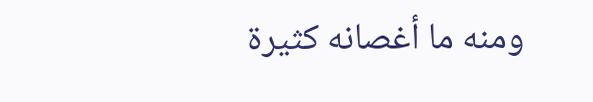ومنه ما أغصانه كثيرة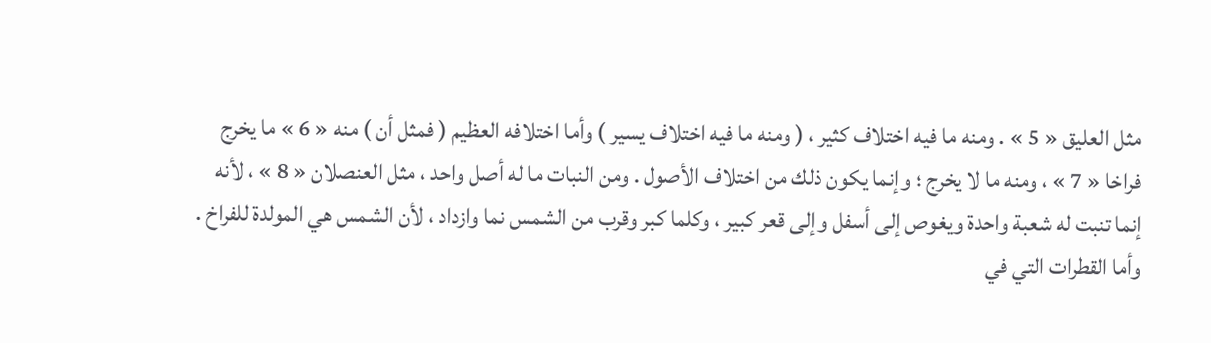مثل العليق « 5 » . ومنه ما فيه اختلاف كثير ، ( ومنه ما فيه اختلاف يسير ) وأما اختلافه العظيم ( فمثل أن ) منه « 6 » ما يخرج فراخا « 7 » ، ومنه ما لا يخرج ؛ وإنما يكون ذلك من اختلاف الأصول . ومن النبات ما له أصل واحد ، مثل العنصلان « 8 » ، لأنه إنما تنبت له شعبة واحدة ويغوص إلى أسفل وإلى قعر كبير ، وكلما كبر وقرب من الشمس نما وازداد ، لأن الشمس هي المولدة للفراخ . وأما القطرات التي في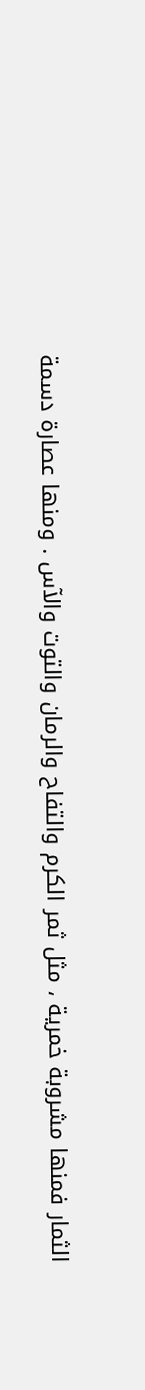الثمار فمنها مشروبة خمرية ، مثل ثمر الكرم والتفاح والرمان والتوت والآس . ومنها عصارة دسمة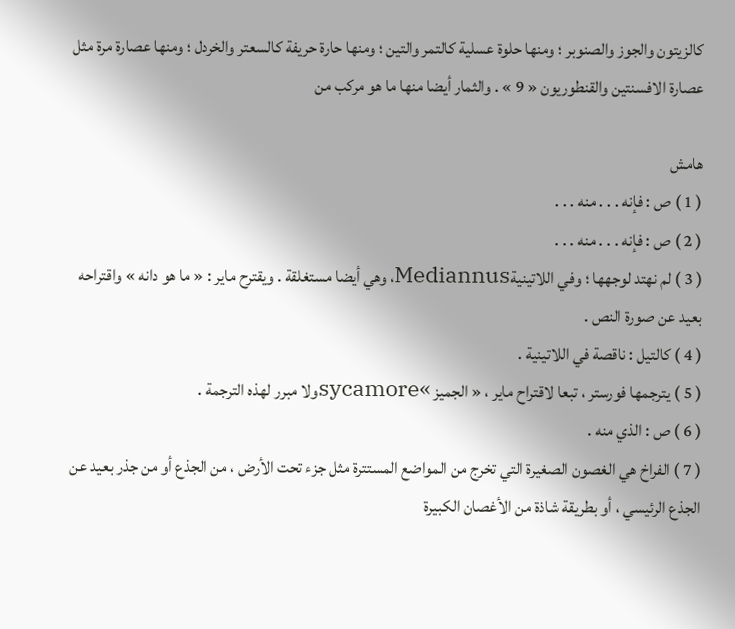كالزيتون والجوز والصنوبر ؛ ومنها حلوة عسلية كالتمر والتين ؛ ومنها حارة حريفة كالسعتر والخردل ؛ ومنها عصارة مرة مثل عصارة الافسنتين والقنطوريون « 9 » . والثمار أيضا منها ما هو مركب من

هامش
( 1 ) ص : فإنه . . . منه . . .
( 2 ) ص : فإنه . . . منه . . .
( 3 ) لم نهتد لوجهها ؛ وفي اللاتينيةMediannus، وهي أيضا مستغلقة . ويقترح ماير : « ما هو دانه » واقتراحه بعيد عن صورة النص .
( 4 ) كالتيل : ناقصة في اللاتينية .
( 5 ) يترجمها فورستر ، تبعا لاقتراح ماير ، « الجميز »sycamoreولا مبرر لهذه الترجمة .
( 6 ) ص : الذي منه .
( 7 ) الفراخ هي الغصون الصغيرة التي تخرج من المواضع المستترة مثل جزء تحت الأرض ، من الجذع أو من جذر بعيد عن الجذع الرئيسي ، أو بطريقة شاذة من الأغصان الكبيرة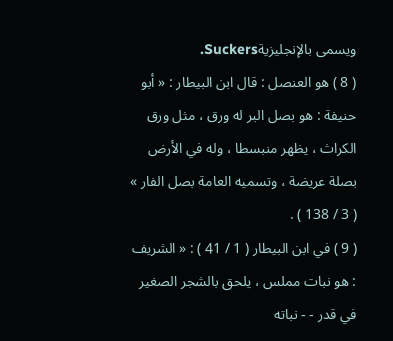ويسمى بالإنجليزيةSuckers.
( 8 ) هو العنصل : قال ابن البيطار : « أبو حنيفة : هو بصل البر له ورق ، مثل ورق الكراث ، يظهر منبسطا ، وله في الأرض بصلة عريضة ، وتسميه العامة بصل الفار » ( 3 / 138 ) .
( 9 ) في ابن البيطار ( 1 / 41 ) : « الشريف : هو نبات مملس ، يلحق بالشجر الصغير في قدر - - نباته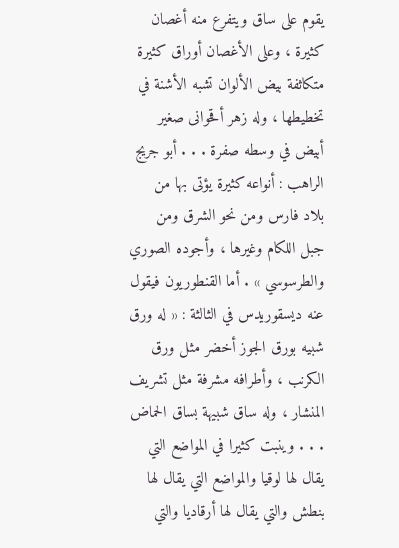يقوم على ساق ويتفرع منه أغصان كثيرة ، وعلى الأغصان أوراق كثيرة متكاثفة بيض الألوان تشبه الأشنة في تخطيطها ، وله زهر أقحوانى صغير أبيض في وسطه صفرة . . . أبو جريج الراهب : أنواعه كثيرة يؤتى بها من بلاد فارس ومن نحو الشرق ومن جبل اللكام وغيرها ، وأجوده الصوري والطرسوسي » . أما القنطوريون فيقول عنه ديسقوريدس في الثالثة : « له ورق شبيه بورق الجوز أخضر مثل ورق الكرنب ، وأطرافه مشرفة مثل تشريف المنشار ، وله ساق شبيهة بساق الحماض . . . وينبت كثيرا في المواضع التي يقال لها لوقيا والمواضع التي يقال لها بنطش والتي يقال لها أرقاديا والتي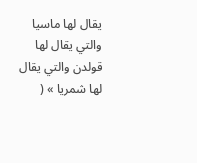يقال لها ماسيا والتي يقال لها قولدن والتي يقال لها شمريا » (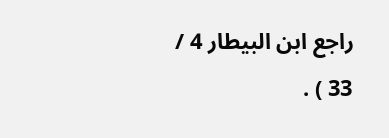راجع ابن البيطار 4 / 33 ) .